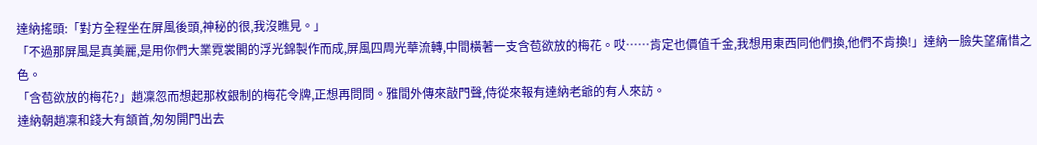達納搖頭:「對方全程坐在屏風後頭,神秘的很,我沒瞧見。」
「不過那屏風是真美麗,是用你們大業霓裳閣的浮光錦製作而成,屏風四周光華流轉,中間橫著一支含苞欲放的梅花。哎……肯定也價值千金,我想用東西同他們換,他們不肯換!」達納一臉失望痛惜之色。
「含苞欲放的梅花?」趙凜忽而想起那枚銀制的梅花令牌,正想再問問。雅間外傳來敲門聲,侍從來報有達納老爺的有人來訪。
達納朝趙凜和錢大有頷首,匆匆開門出去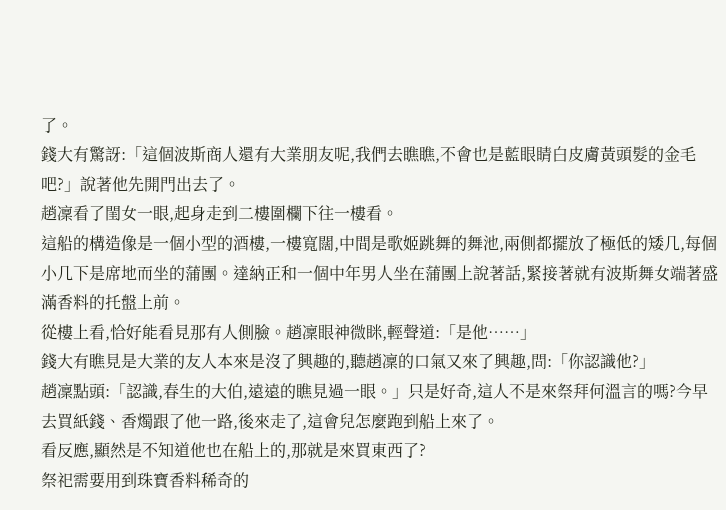了。
錢大有驚訝:「這個波斯商人還有大業朋友呢,我們去瞧瞧,不會也是藍眼睛白皮膚黃頭髮的金毛吧?」說著他先開門出去了。
趙凜看了閨女一眼,起身走到二樓圍欄下往一樓看。
這船的構造像是一個小型的酒樓,一樓寬闊,中間是歌姬跳舞的舞池,兩側都擺放了極低的矮几,每個小几下是席地而坐的蒲團。達納正和一個中年男人坐在蒲團上說著話,緊接著就有波斯舞女端著盛滿香料的托盤上前。
從樓上看,恰好能看見那有人側臉。趙凜眼神微眯,輕聲道:「是他……」
錢大有瞧見是大業的友人本來是沒了興趣的,聽趙凜的口氣又來了興趣,問:「你認識他?」
趙凜點頭:「認識,春生的大伯,遠遠的瞧見過一眼。」只是好奇,這人不是來祭拜何溫言的嗎?今早去買紙錢、香燭跟了他一路,後來走了,這會兒怎麼跑到船上來了。
看反應,顯然是不知道他也在船上的,那就是來買東西了?
祭祀需要用到珠寶香料稀奇的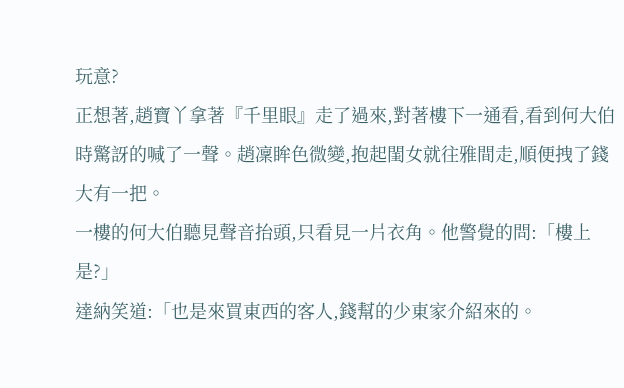玩意?
正想著,趙寶丫拿著『千里眼』走了過來,對著樓下一通看,看到何大伯時驚訝的喊了一聲。趙凜眸色微變,抱起閨女就往雅間走,順便拽了錢大有一把。
一樓的何大伯聽見聲音抬頭,只看見一片衣角。他警覺的問:「樓上是?」
達納笑道:「也是來買東西的客人,錢幫的少東家介紹來的。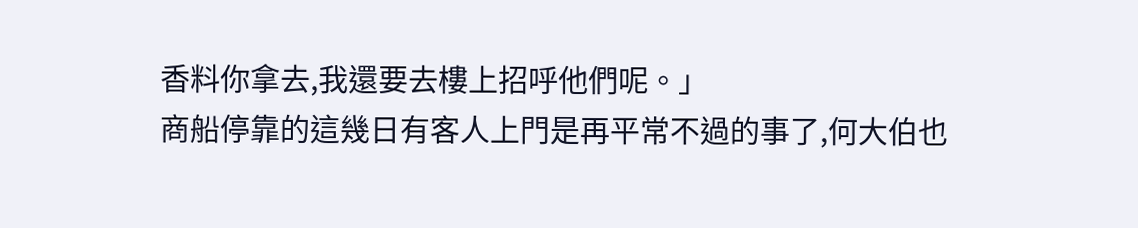香料你拿去,我還要去樓上招呼他們呢。」
商船停靠的這幾日有客人上門是再平常不過的事了,何大伯也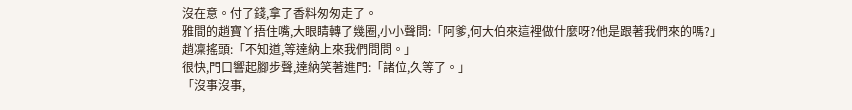沒在意。付了錢,拿了香料匆匆走了。
雅間的趙寶丫捂住嘴,大眼睛轉了幾圈,小小聲問:「阿爹,何大伯來這裡做什麼呀?他是跟著我們來的嗎?」
趙凜搖頭:「不知道,等達納上來我們問問。」
很快,門口響起腳步聲,達納笑著進門:「諸位,久等了。」
「沒事沒事,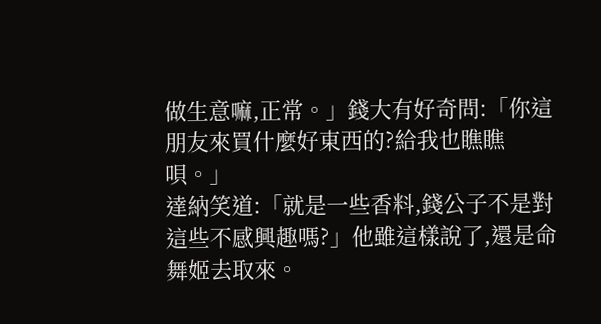做生意嘛,正常。」錢大有好奇問:「你這朋友來買什麼好東西的?給我也瞧瞧唄。」
達納笑道:「就是一些香料,錢公子不是對這些不感興趣嗎?」他雖這樣說了,還是命舞姬去取來。